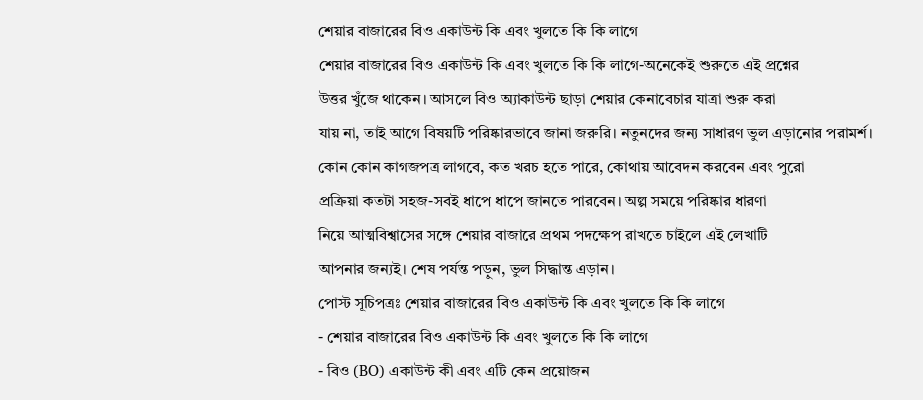শেয়ার বাজারের বিও একাউন্ট কি এবং খুলতে কি কি লাগে
শেয়ার বাজারের বিও একাউন্ট কি এবং খুলতে কি কি লাগে-অনেকেই শুরুতে এই প্রশ্নের
উত্তর খুঁজে থাকেন। আসলে বিও অ্যাকাউন্ট ছাড়া শেয়ার কেনাবেচার যাত্রা শুরু করা
যায় না, তাই আগে বিষয়টি পরিষ্কারভাবে জানা জরুরি। নতুনদের জন্য সাধারণ ভুল এড়ানোর পরামর্শ।
কোন কোন কাগজপত্র লাগবে, কত খরচ হতে পারে, কোথায় আবেদন করবেন এবং পুরো
প্রক্রিয়া কতটা সহজ-সবই ধাপে ধাপে জানতে পারবেন। অল্প সময়ে পরিষ্কার ধারণা
নিয়ে আত্মবিশ্বাসের সঙ্গে শেয়ার বাজারে প্রথম পদক্ষেপ রাখতে চাইলে এই লেখাটি
আপনার জন্যই। শেষ পর্যন্ত পড়ুন, ভুল সিদ্ধান্ত এড়ান।
পোস্ট সূচিপত্রঃ শেয়ার বাজারের বিও একাউন্ট কি এবং খুলতে কি কি লাগে
- শেয়ার বাজারের বিও একাউন্ট কি এবং খুলতে কি কি লাগে
- বিও (BO) একাউন্ট কী এবং এটি কেন প্রয়োজন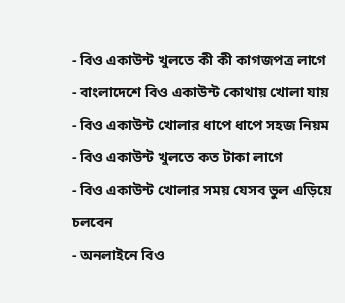- বিও একাউন্ট খুলতে কী কী কাগজপত্র লাগে
- বাংলাদেশে বিও একাউন্ট কোথায় খোলা যায়
- বিও একাউন্ট খোলার ধাপে ধাপে সহজ নিয়ম
- বিও একাউন্ট খুলতে কত টাকা লাগে
- বিও একাউন্ট খোলার সময় যেসব ভুল এড়িয়ে চলবেন
- অনলাইনে বিও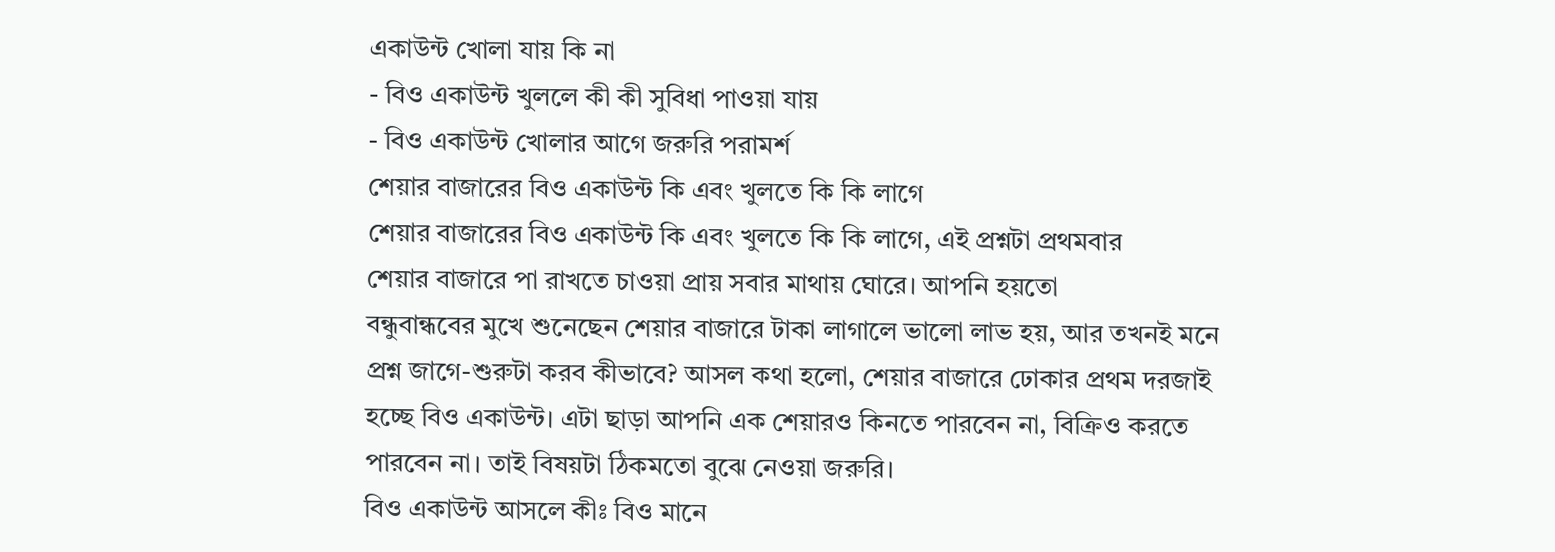একাউন্ট খোলা যায় কি না
- বিও একাউন্ট খুললে কী কী সুবিধা পাওয়া যায়
- বিও একাউন্ট খোলার আগে জরুরি পরামর্শ
শেয়ার বাজারের বিও একাউন্ট কি এবং খুলতে কি কি লাগে
শেয়ার বাজারের বিও একাউন্ট কি এবং খুলতে কি কি লাগে, এই প্রশ্নটা প্রথমবার
শেয়ার বাজারে পা রাখতে চাওয়া প্রায় সবার মাথায় ঘোরে। আপনি হয়তো
বন্ধুবান্ধবের মুখে শুনেছেন শেয়ার বাজারে টাকা লাগালে ভালো লাভ হয়, আর তখনই মনে
প্রশ্ন জাগে-শুরুটা করব কীভাবে? আসল কথা হলো, শেয়ার বাজারে ঢোকার প্রথম দরজাই
হচ্ছে বিও একাউন্ট। এটা ছাড়া আপনি এক শেয়ারও কিনতে পারবেন না, বিক্রিও করতে
পারবেন না। তাই বিষয়টা ঠিকমতো বুঝে নেওয়া জরুরি।
বিও একাউন্ট আসলে কীঃ বিও মানে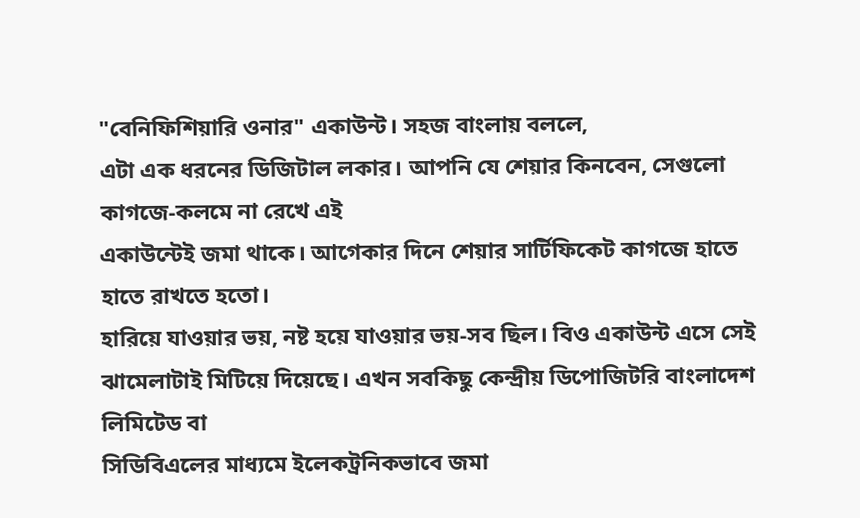"বেনিফিশিয়ারি ওনার" একাউন্ট। সহজ বাংলায় বললে,
এটা এক ধরনের ডিজিটাল লকার। আপনি যে শেয়ার কিনবেন, সেগুলো কাগজে-কলমে না রেখে এই
একাউন্টেই জমা থাকে। আগেকার দিনে শেয়ার সার্টিফিকেট কাগজে হাতে হাতে রাখতে হতো।
হারিয়ে যাওয়ার ভয়, নষ্ট হয়ে যাওয়ার ভয়-সব ছিল। বিও একাউন্ট এসে সেই
ঝামেলাটাই মিটিয়ে দিয়েছে। এখন সবকিছু কেন্দ্রীয় ডিপোজিটরি বাংলাদেশ লিমিটেড বা
সিডিবিএলের মাধ্যমে ইলেকট্রনিকভাবে জমা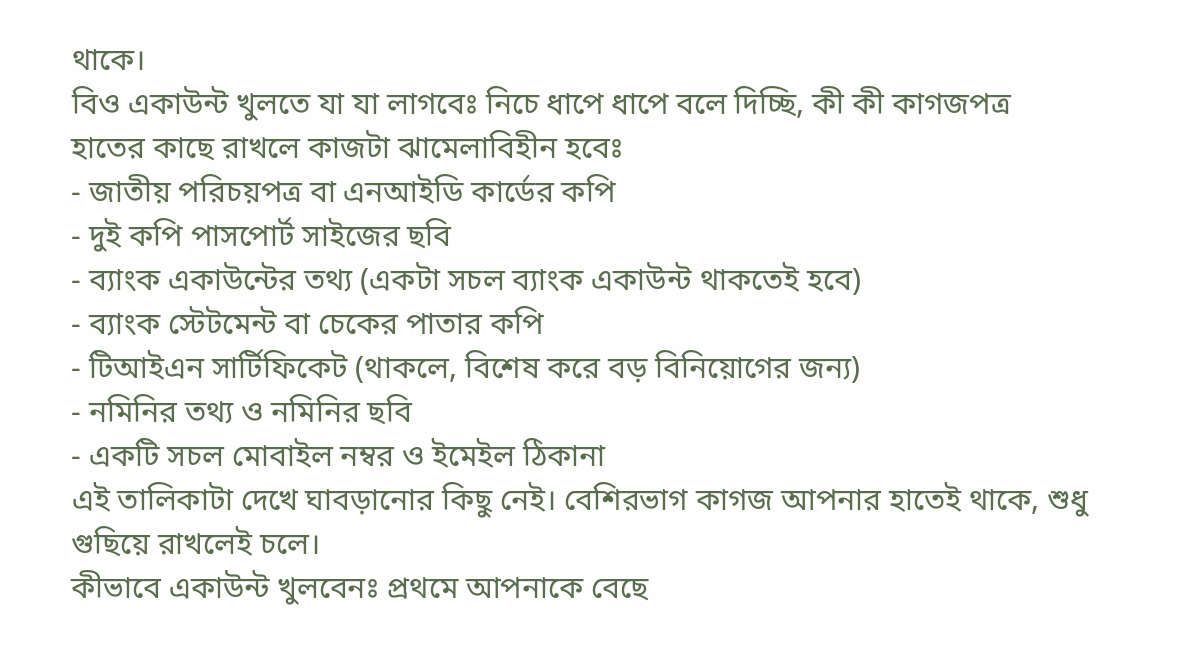থাকে।
বিও একাউন্ট খুলতে যা যা লাগবেঃ নিচে ধাপে ধাপে বলে দিচ্ছি, কী কী কাগজপত্র
হাতের কাছে রাখলে কাজটা ঝামেলাবিহীন হবেঃ
- জাতীয় পরিচয়পত্র বা এনআইডি কার্ডের কপি
- দুই কপি পাসপোর্ট সাইজের ছবি
- ব্যাংক একাউন্টের তথ্য (একটা সচল ব্যাংক একাউন্ট থাকতেই হবে)
- ব্যাংক স্টেটমেন্ট বা চেকের পাতার কপি
- টিআইএন সার্টিফিকেট (থাকলে, বিশেষ করে বড় বিনিয়োগের জন্য)
- নমিনির তথ্য ও নমিনির ছবি
- একটি সচল মোবাইল নম্বর ও ইমেইল ঠিকানা
এই তালিকাটা দেখে ঘাবড়ানোর কিছু নেই। বেশিরভাগ কাগজ আপনার হাতেই থাকে, শুধু
গুছিয়ে রাখলেই চলে।
কীভাবে একাউন্ট খুলবেনঃ প্রথমে আপনাকে বেছে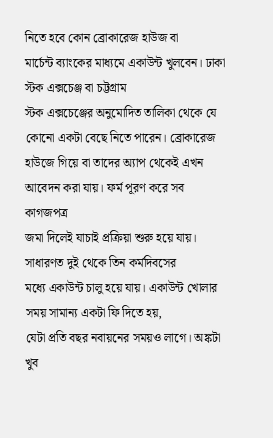নিতে হবে কোন ব্রোকারেজ হাউজ বা
মার্চেন্ট ব্যাংকের মাধ্যমে একাউন্ট খুলবেন। ঢাকা স্টক এক্সচেঞ্জ বা চট্টগ্রাম
স্টক এক্সচেঞ্জের অনুমোদিত তালিকা থেকে যে কোনো একটা বেছে নিতে পারেন। ব্রোকারেজ
হাউজে গিয়ে বা তাদের অ্যাপ থেকেই এখন আবেদন করা যায়। ফর্ম পূরণ করে সব কাগজপত্র
জমা দিলেই যাচাই প্রক্রিয়া শুরু হয়ে যায়। সাধারণত দুই থেকে তিন কর্মদিবসের
মধ্যে একাউন্ট চালু হয়ে যায়। একাউন্ট খোলার সময় সামান্য একটা ফি দিতে হয়,
যেটা প্রতি বছর নবায়নের সময়ও লাগে। অঙ্কটা খুব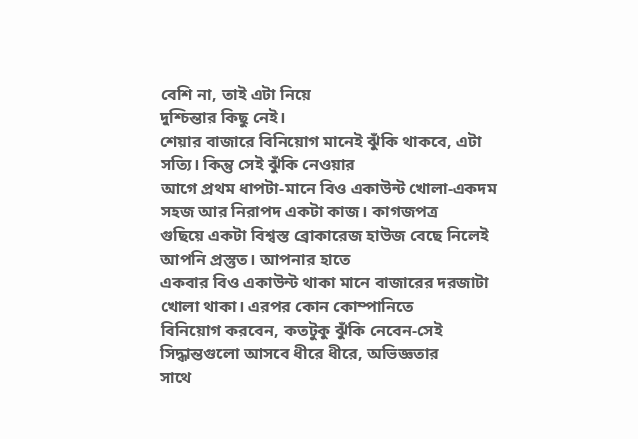বেশি না, তাই এটা নিয়ে
দুশ্চিন্তার কিছু নেই।
শেয়ার বাজারে বিনিয়োগ মানেই ঝুঁকি থাকবে, এটা সত্যি। কিন্তু সেই ঝুঁকি নেওয়ার
আগে প্রথম ধাপটা-মানে বিও একাউন্ট খোলা-একদম সহজ আর নিরাপদ একটা কাজ। কাগজপত্র
গুছিয়ে একটা বিশ্বস্ত ব্রোকারেজ হাউজ বেছে নিলেই আপনি প্রস্তুত। আপনার হাতে
একবার বিও একাউন্ট থাকা মানে বাজারের দরজাটা খোলা থাকা। এরপর কোন কোম্পানিতে
বিনিয়োগ করবেন, কতটুকু ঝুঁকি নেবেন-সেই সিদ্ধান্তগুলো আসবে ধীরে ধীরে, অভিজ্ঞতার
সাথে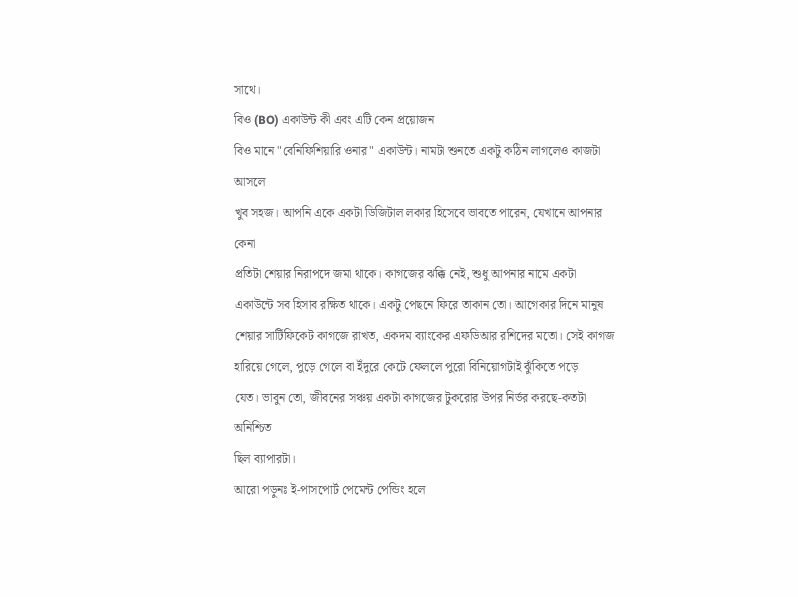সাথে।
বিও (BO) একাউন্ট কী এবং এটি কেন প্রয়োজন
বিও মানে "বেনিফিশিয়ারি ওনার" একাউন্ট। নামটা শুনতে একটু কঠিন লাগলেও কাজটা আসলে
খুব সহজ। আপনি একে একটা ডিজিটাল লকার হিসেবে ভাবতে পারেন, যেখানে আপনার কেনা
প্রতিটা শেয়ার নিরাপদে জমা থাকে। কাগজের ঝক্কি নেই, শুধু আপনার নামে একটা
একাউন্টে সব হিসাব রক্ষিত থাকে। একটু পেছনে ফিরে তাকান তো। আগেকার দিনে মানুষ
শেয়ার সার্টিফিকেট কাগজে রাখত, একদম ব্যাংকের এফডিআর রশিদের মতো। সেই কাগজ
হারিয়ে গেলে, পুড়ে গেলে বা ইঁদুরে কেটে ফেললে পুরো বিনিয়োগটাই ঝুঁকিতে পড়ে
যেত। ভাবুন তো, জীবনের সঞ্চয় একটা কাগজের টুকরোর উপর নির্ভর করছে-কতটা অনিশ্চিত
ছিল ব্যাপারটা।
আরো পড়ুনঃ ই-পাসপোর্ট পেমেন্ট পেন্ডিং হলে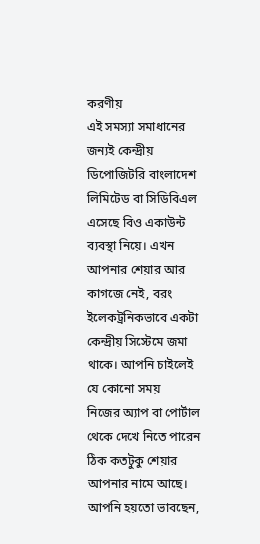করণীয়
এই সমস্যা সমাধানের জন্যই কেন্দ্রীয় ডিপোজিটরি বাংলাদেশ লিমিটেড বা সিডিবিএল
এসেছে বিও একাউন্ট ব্যবস্থা নিয়ে। এখন আপনার শেয়ার আর কাগজে নেই, বরং
ইলেকট্রনিকভাবে একটা কেন্দ্রীয় সিস্টেমে জমা থাকে। আপনি চাইলেই যে কোনো সময়
নিজের অ্যাপ বা পোর্টাল থেকে দেখে নিতে পারেন ঠিক কতটুকু শেয়ার আপনার নামে আছে।
আপনি হয়তো ভাবছেন,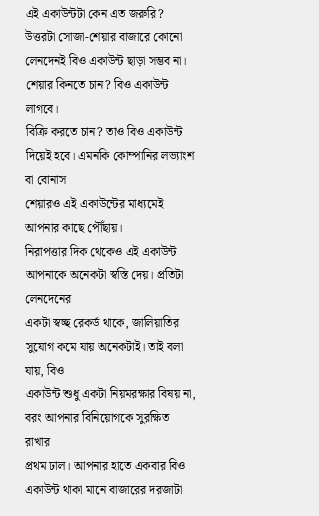এই একাউন্টটা কেন এত জরুরি? উত্তরটা সোজা-শেয়ার বাজারে কোনো
লেনদেনই বিও একাউন্ট ছাড়া সম্ভব না। শেয়ার কিনতে চান? বিও একাউন্ট লাগবে।
বিক্রি করতে চান? তাও বিও একাউন্ট দিয়েই হবে। এমনকি কোম্পানির লভ্যাংশ বা বোনাস
শেয়ারও এই একাউন্টের মাধ্যমেই আপনার কাছে পৌঁছায়।
নিরাপত্তার দিক থেকেও এই একাউন্ট আপনাকে অনেকটা স্বস্তি দেয়। প্রতিটা লেনদেনের
একটা স্বচ্ছ রেকর্ড থাকে, জালিয়াতির সুযোগ কমে যায় অনেকটাই। তাই বলা যায়, বিও
একাউন্ট শুধু একটা নিয়মরক্ষার বিষয় না, বরং আপনার বিনিয়োগকে সুরক্ষিত রাখার
প্রথম ঢাল। আপনার হাতে একবার বিও একাউন্ট থাকা মানে বাজারের দরজাটা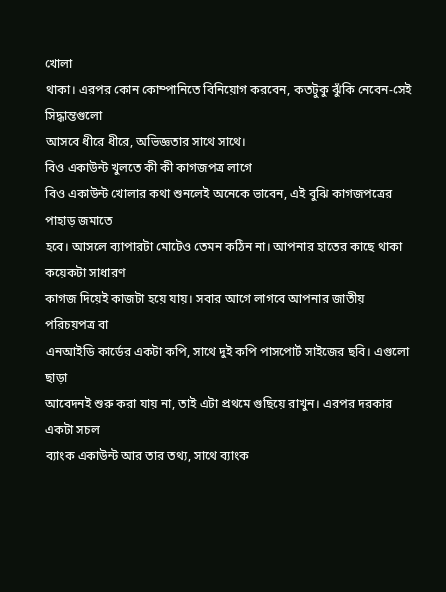খোলা
থাকা। এরপর কোন কোম্পানিতে বিনিয়োগ করবেন, কতটুকু ঝুঁকি নেবেন-সেই সিদ্ধান্তগুলো
আসবে ধীরে ধীরে, অভিজ্ঞতার সাথে সাথে।
বিও একাউন্ট খুলতে কী কী কাগজপত্র লাগে
বিও একাউন্ট খোলার কথা শুনলেই অনেকে ভাবেন, এই বুঝি কাগজপত্রের পাহাড় জমাতে
হবে। আসলে ব্যাপারটা মোটেও তেমন কঠিন না। আপনার হাতের কাছে থাকা কয়েকটা সাধারণ
কাগজ দিয়েই কাজটা হয়ে যায়। সবার আগে লাগবে আপনার জাতীয় পরিচয়পত্র বা
এনআইডি কার্ডের একটা কপি, সাথে দুই কপি পাসপোর্ট সাইজের ছবি। এগুলো ছাড়া
আবেদনই শুরু করা যায় না, তাই এটা প্রথমে গুছিয়ে রাখুন। এরপর দরকার একটা সচল
ব্যাংক একাউন্ট আর তার তথ্য, সাথে ব্যাংক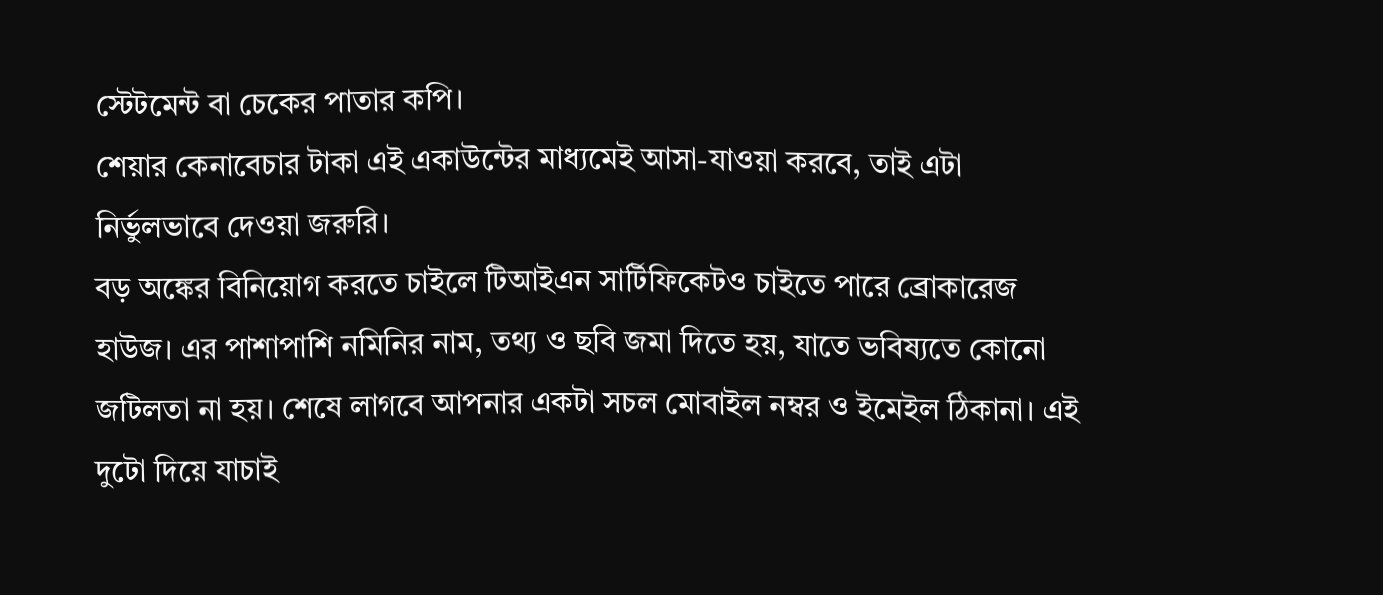স্টেটমেন্ট বা চেকের পাতার কপি।
শেয়ার কেনাবেচার টাকা এই একাউন্টের মাধ্যমেই আসা-যাওয়া করবে, তাই এটা
নির্ভুলভাবে দেওয়া জরুরি।
বড় অঙ্কের বিনিয়োগ করতে চাইলে টিআইএন সার্টিফিকেটও চাইতে পারে ব্রোকারেজ
হাউজ। এর পাশাপাশি নমিনির নাম, তথ্য ও ছবি জমা দিতে হয়, যাতে ভবিষ্যতে কোনো
জটিলতা না হয়। শেষে লাগবে আপনার একটা সচল মোবাইল নম্বর ও ইমেইল ঠিকানা। এই
দুটো দিয়ে যাচাই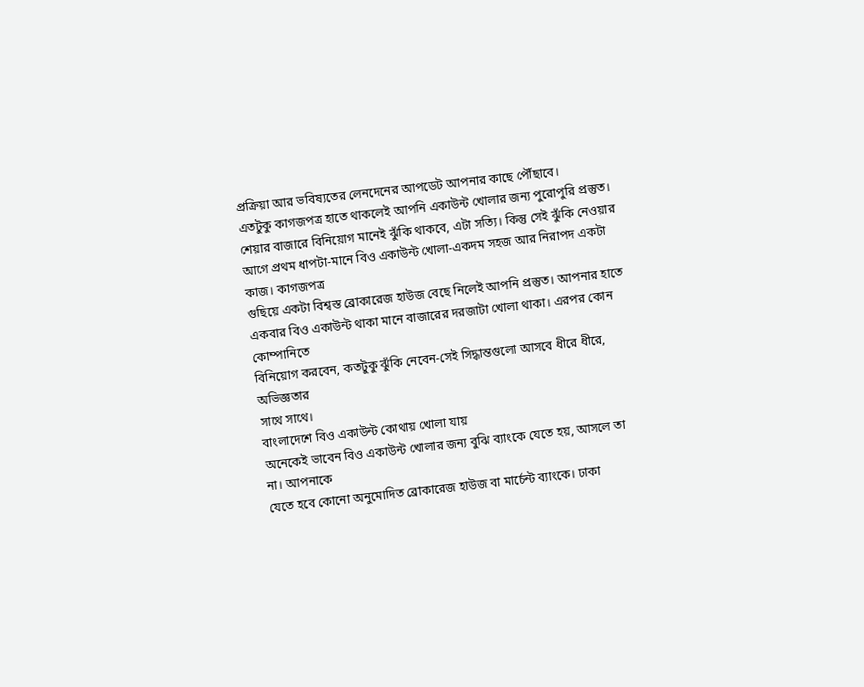প্রক্রিয়া আর ভবিষ্যতের লেনদেনের আপডেট আপনার কাছে পৌঁছাবে।
এতটুকু কাগজপত্র হাতে থাকলেই আপনি একাউন্ট খোলার জন্য পুরোপুরি প্রস্তুত।
শেয়ার বাজারে বিনিয়োগ মানেই ঝুঁকি থাকবে, এটা সত্যি। কিন্তু সেই ঝুঁকি নেওয়ার
আগে প্রথম ধাপটা-মানে বিও একাউন্ট খোলা-একদম সহজ আর নিরাপদ একটা কাজ। কাগজপত্র
গুছিয়ে একটা বিশ্বস্ত ব্রোকারেজ হাউজ বেছে নিলেই আপনি প্রস্তুত। আপনার হাতে
একবার বিও একাউন্ট থাকা মানে বাজারের দরজাটা খোলা থাকা। এরপর কোন কোম্পানিতে
বিনিয়োগ করবেন, কতটুকু ঝুঁকি নেবেন-সেই সিদ্ধান্তগুলো আসবে ধীরে ধীরে, অভিজ্ঞতার
সাথে সাথে।
বাংলাদেশে বিও একাউন্ট কোথায় খোলা যায়
অনেকেই ভাবেন বিও একাউন্ট খোলার জন্য বুঝি ব্যাংকে যেতে হয়, আসলে তা না। আপনাকে
যেতে হবে কোনো অনুমোদিত ব্রোকারেজ হাউজ বা মার্চেন্ট ব্যাংকে। ঢাকা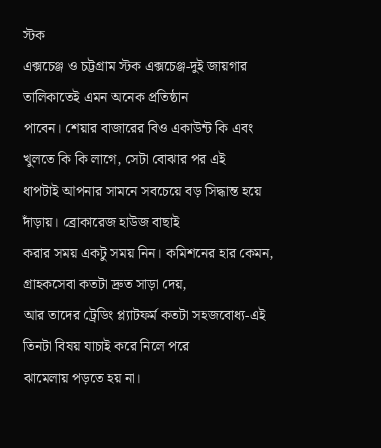স্টক
এক্সচেঞ্জ ও চট্টগ্রাম স্টক এক্সচেঞ্জ-দুই জায়গার তালিকাতেই এমন অনেক প্রতিষ্ঠান
পাবেন। শেয়ার বাজারের বিও একাউন্ট কি এবং খুলতে কি কি লাগে, সেটা বোঝার পর এই
ধাপটাই আপনার সামনে সবচেয়ে বড় সিদ্ধান্ত হয়ে দাঁড়ায়। ব্রোকারেজ হাউজ বাছাই
করার সময় একটু সময় নিন। কমিশনের হার কেমন, গ্রাহকসেবা কতটা দ্রুত সাড়া দেয়,
আর তাদের ট্রেডিং প্ল্যাটফর্ম কতটা সহজবোধ্য-এই তিনটা বিষয় যাচাই করে নিলে পরে
ঝামেলায় পড়তে হয় না।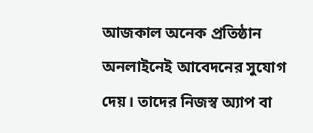আজকাল অনেক প্রতিষ্ঠান অনলাইনেই আবেদনের সুযোগ দেয়। তাদের নিজস্ব অ্যাপ বা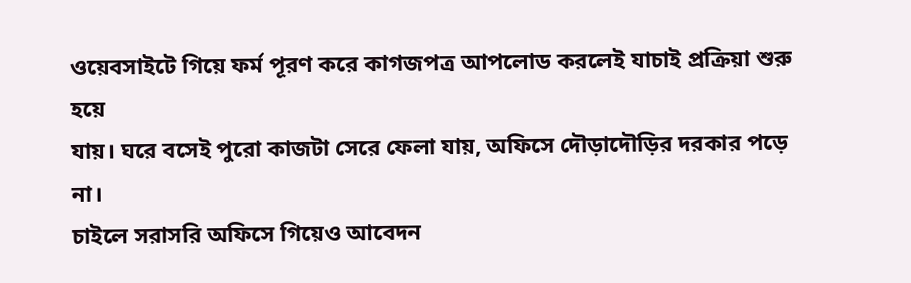ওয়েবসাইটে গিয়ে ফর্ম পূরণ করে কাগজপত্র আপলোড করলেই যাচাই প্রক্রিয়া শুরু হয়ে
যায়। ঘরে বসেই পুরো কাজটা সেরে ফেলা যায়, অফিসে দৌড়াদৌড়ির দরকার পড়ে না।
চাইলে সরাসরি অফিসে গিয়েও আবেদন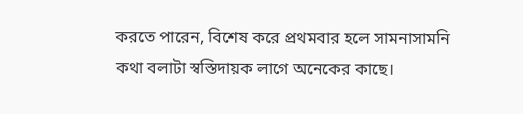করতে পারেন, বিশেষ করে প্রথমবার হলে সামনাসামনি
কথা বলাটা স্বস্তিদায়ক লাগে অনেকের কাছে।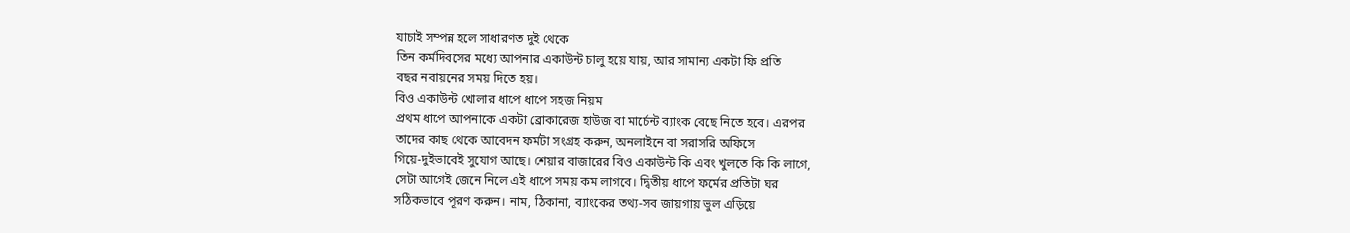যাচাই সম্পন্ন হলে সাধারণত দুই থেকে
তিন কর্মদিবসের মধ্যে আপনার একাউন্ট চালু হয়ে যায়, আর সামান্য একটা ফি প্রতি
বছর নবায়নের সময় দিতে হয়।
বিও একাউন্ট খোলার ধাপে ধাপে সহজ নিয়ম
প্রথম ধাপে আপনাকে একটা ব্রোকারেজ হাউজ বা মার্চেন্ট ব্যাংক বেছে নিতে হবে। এরপর
তাদের কাছ থেকে আবেদন ফর্মটা সংগ্রহ করুন, অনলাইনে বা সরাসরি অফিসে
গিয়ে-দুইভাবেই সুযোগ আছে। শেয়ার বাজারের বিও একাউন্ট কি এবং খুলতে কি কি লাগে,
সেটা আগেই জেনে নিলে এই ধাপে সময় কম লাগবে। দ্বিতীয় ধাপে ফর্মের প্রতিটা ঘর
সঠিকভাবে পূরণ করুন। নাম, ঠিকানা, ব্যাংকের তথ্য-সব জায়গায় ভুল এড়িয়ে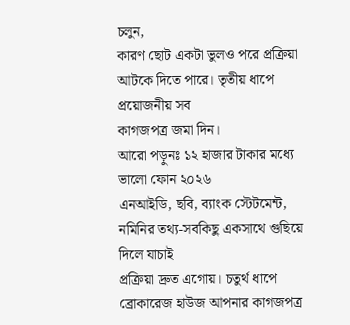চলুন,
কারণ ছোট একটা ভুলও পরে প্রক্রিয়া আটকে দিতে পারে। তৃতীয় ধাপে প্রয়োজনীয় সব
কাগজপত্র জমা দিন।
আরো পড়ুনঃ ১২ হাজার টাকার মধ্যে ভালো ফোন ২০২৬
এনআইডি, ছবি, ব্যাংক স্টেটমেন্ট, নমিনির তথ্য-সবকিছু একসাথে গুছিয়ে দিলে যাচাই
প্রক্রিয়া দ্রুত এগোয়। চতুর্থ ধাপে ব্রোকারেজ হাউজ আপনার কাগজপত্র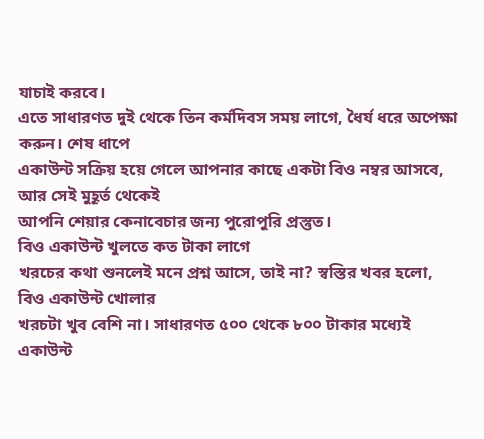যাচাই করবে।
এতে সাধারণত দুই থেকে তিন কর্মদিবস সময় লাগে, ধৈর্য ধরে অপেক্ষা করুন। শেষ ধাপে
একাউন্ট সক্রিয় হয়ে গেলে আপনার কাছে একটা বিও নম্বর আসবে, আর সেই মুহূর্ত থেকেই
আপনি শেয়ার কেনাবেচার জন্য পুরোপুরি প্রস্তুত।
বিও একাউন্ট খুলতে কত টাকা লাগে
খরচের কথা শুনলেই মনে প্রশ্ন আসে, তাই না? স্বস্তির খবর হলো, বিও একাউন্ট খোলার
খরচটা খুব বেশি না। সাধারণত ৫০০ থেকে ৮০০ টাকার মধ্যেই একাউন্ট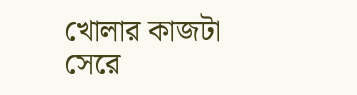খোলার কাজটা সেরে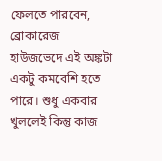ফেলতে পারবেন, ব্রোকারেজ হাউজভেদে এই অঙ্কটা একটু কমবেশি হতে পারে। শুধু একবার
খুললেই কিন্তু কাজ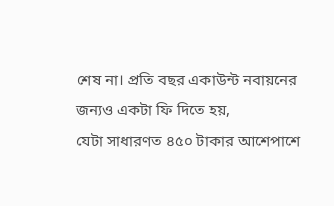শেষ না। প্রতি বছর একাউন্ট নবায়নের জন্যও একটা ফি দিতে হয়,
যেটা সাধারণত ৪৫০ টাকার আশেপাশে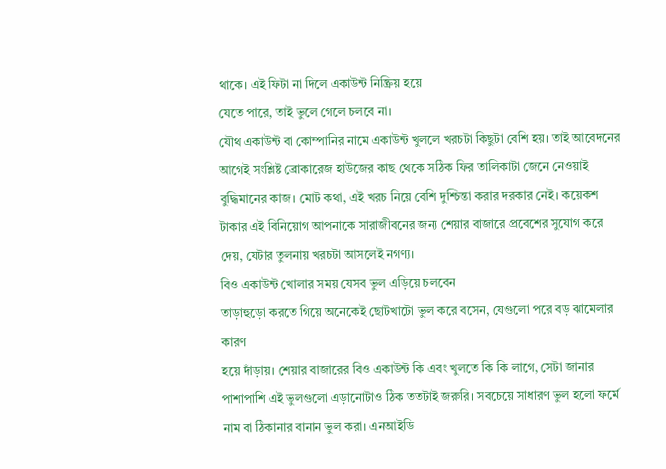থাকে। এই ফিটা না দিলে একাউন্ট নিষ্ক্রিয় হয়ে
যেতে পারে, তাই ভুলে গেলে চলবে না।
যৌথ একাউন্ট বা কোম্পানির নামে একাউন্ট খুললে খরচটা কিছুটা বেশি হয়। তাই আবেদনের
আগেই সংশ্লিষ্ট ব্রোকারেজ হাউজের কাছ থেকে সঠিক ফির তালিকাটা জেনে নেওয়াই
বুদ্ধিমানের কাজ। মোট কথা, এই খরচ নিয়ে বেশি দুশ্চিন্তা করার দরকার নেই। কয়েকশ
টাকার এই বিনিয়োগ আপনাকে সারাজীবনের জন্য শেয়ার বাজারে প্রবেশের সুযোগ করে
দেয়, যেটার তুলনায় খরচটা আসলেই নগণ্য।
বিও একাউন্ট খোলার সময় যেসব ভুল এড়িয়ে চলবেন
তাড়াহুড়ো করতে গিয়ে অনেকেই ছোটখাটো ভুল করে বসেন, যেগুলো পরে বড় ঝামেলার কারণ
হয়ে দাঁড়ায়। শেয়ার বাজারের বিও একাউন্ট কি এবং খুলতে কি কি লাগে, সেটা জানার
পাশাপাশি এই ভুলগুলো এড়ানোটাও ঠিক ততটাই জরুরি। সবচেয়ে সাধারণ ভুল হলো ফর্মে
নাম বা ঠিকানার বানান ভুল করা। এনআইডি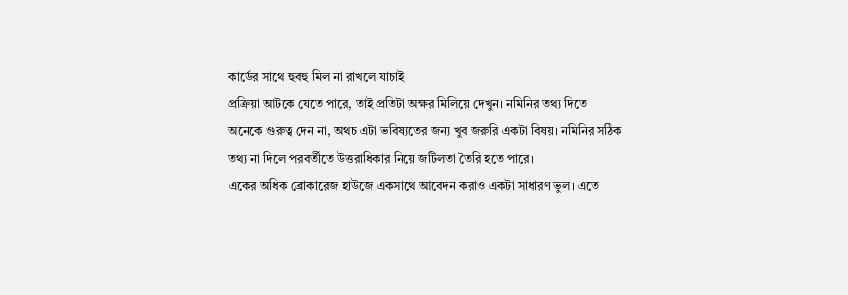কার্ডের সাথে হুবহু মিল না রাখলে যাচাই
প্রক্রিয়া আটকে যেতে পারে, তাই প্রতিটা অক্ষর মিলিয়ে দেখুন। নমিনির তথ্য দিতে
অনেকে গুরুত্ব দেন না, অথচ এটা ভবিষ্যতের জন্য খুব জরুরি একটা বিষয়। নমিনির সঠিক
তথ্য না দিলে পরবর্তীতে উত্তরাধিকার নিয়ে জটিলতা তৈরি হতে পারে।
একের অধিক ব্রোকারেজ হাউজে একসাথে আবেদন করাও একটা সাধারণ ভুল। এতে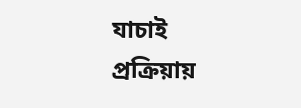যাচাই
প্রক্রিয়ায়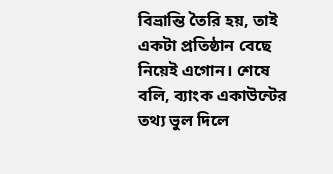বিভ্রান্তি তৈরি হয়, তাই একটা প্রতিষ্ঠান বেছে নিয়েই এগোন। শেষে
বলি, ব্যাংক একাউন্টের তথ্য ভুল দিলে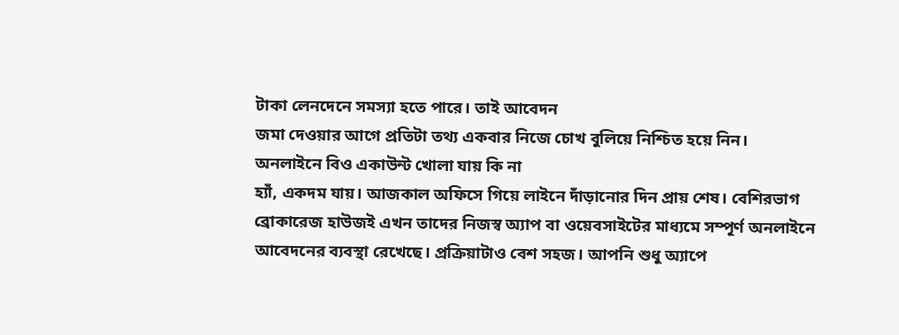টাকা লেনদেনে সমস্যা হতে পারে। তাই আবেদন
জমা দেওয়ার আগে প্রতিটা তথ্য একবার নিজে চোখ বুলিয়ে নিশ্চিত হয়ে নিন।
অনলাইনে বিও একাউন্ট খোলা যায় কি না
হ্যাঁ, একদম যায়। আজকাল অফিসে গিয়ে লাইনে দাঁড়ানোর দিন প্রায় শেষ। বেশিরভাগ
ব্রোকারেজ হাউজই এখন তাদের নিজস্ব অ্যাপ বা ওয়েবসাইটের মাধ্যমে সম্পূর্ণ অনলাইনে
আবেদনের ব্যবস্থা রেখেছে। প্রক্রিয়াটাও বেশ সহজ। আপনি শুধু অ্যাপে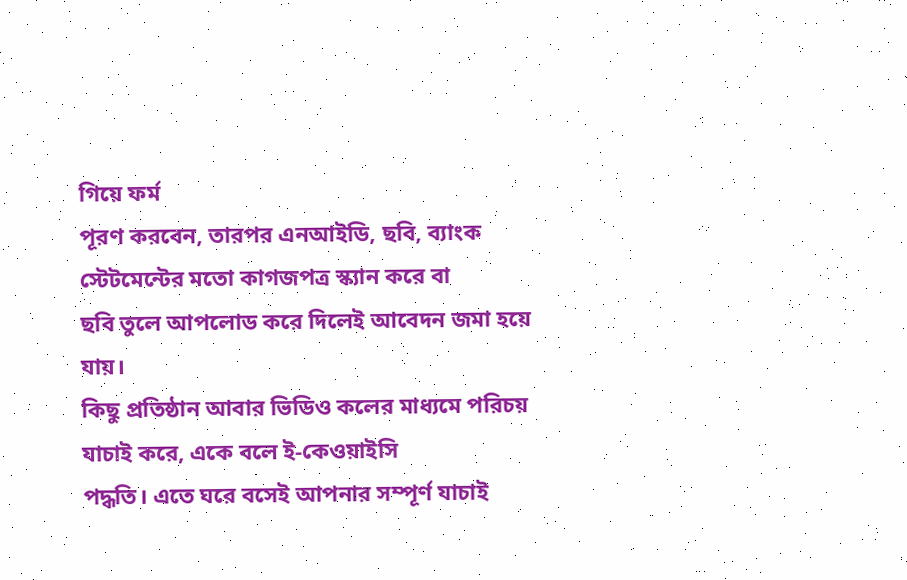গিয়ে ফর্ম
পূরণ করবেন, তারপর এনআইডি, ছবি, ব্যাংক স্টেটমেন্টের মতো কাগজপত্র স্ক্যান করে বা
ছবি তুলে আপলোড করে দিলেই আবেদন জমা হয়ে যায়।
কিছু প্রতিষ্ঠান আবার ভিডিও কলের মাধ্যমে পরিচয় যাচাই করে, একে বলে ই-কেওয়াইসি
পদ্ধতি। এতে ঘরে বসেই আপনার সম্পূর্ণ যাচাই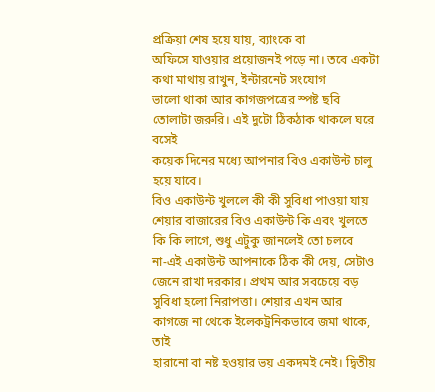প্রক্রিয়া শেষ হয়ে যায়, ব্যাংকে বা
অফিসে যাওয়ার প্রয়োজনই পড়ে না। তবে একটা কথা মাথায় রাখুন, ইন্টারনেট সংযোগ
ভালো থাকা আর কাগজপত্রের স্পষ্ট ছবি তোলাটা জরুরি। এই দুটো ঠিকঠাক থাকলে ঘরে বসেই
কয়েক দিনের মধ্যে আপনার বিও একাউন্ট চালু হয়ে যাবে।
বিও একাউন্ট খুললে কী কী সুবিধা পাওয়া যায়
শেয়ার বাজারের বিও একাউন্ট কি এবং খুলতে কি কি লাগে, শুধু এটুকু জানলেই তো চলবে
না-এই একাউন্ট আপনাকে ঠিক কী দেয়, সেটাও জেনে রাখা দরকার। প্রথম আর সবচেয়ে বড়
সুবিধা হলো নিরাপত্তা। শেয়ার এখন আর কাগজে না থেকে ইলেকট্রনিকভাবে জমা থাকে, তাই
হারানো বা নষ্ট হওয়ার ভয় একদমই নেই। দ্বিতীয়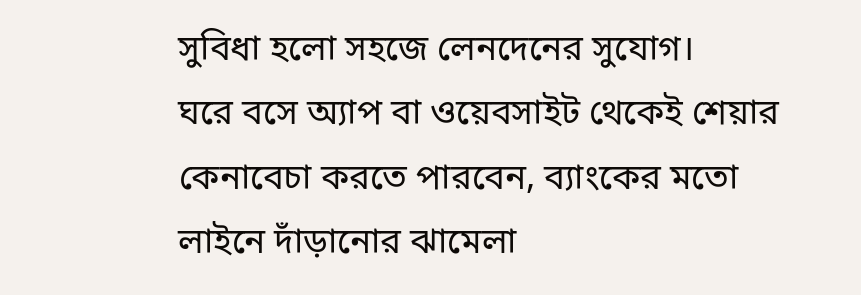সুবিধা হলো সহজে লেনদেনের সুযোগ।
ঘরে বসে অ্যাপ বা ওয়েবসাইট থেকেই শেয়ার কেনাবেচা করতে পারবেন, ব্যাংকের মতো
লাইনে দাঁড়ানোর ঝামেলা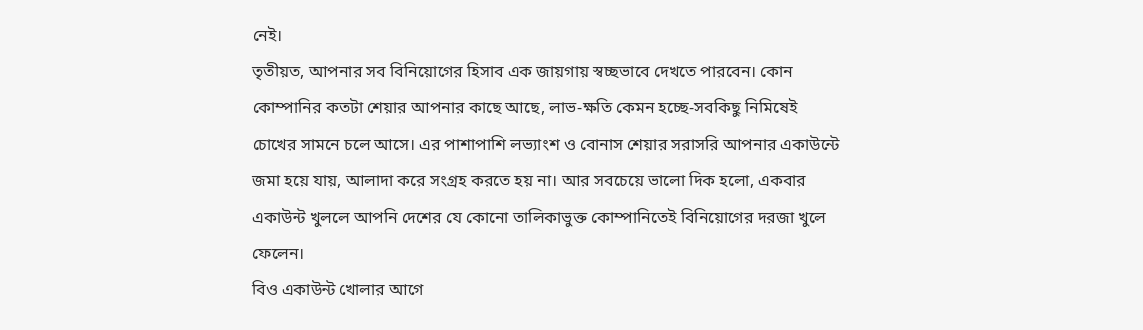নেই।
তৃতীয়ত, আপনার সব বিনিয়োগের হিসাব এক জায়গায় স্বচ্ছভাবে দেখতে পারবেন। কোন
কোম্পানির কতটা শেয়ার আপনার কাছে আছে, লাভ-ক্ষতি কেমন হচ্ছে-সবকিছু নিমিষেই
চোখের সামনে চলে আসে। এর পাশাপাশি লভ্যাংশ ও বোনাস শেয়ার সরাসরি আপনার একাউন্টে
জমা হয়ে যায়, আলাদা করে সংগ্রহ করতে হয় না। আর সবচেয়ে ভালো দিক হলো, একবার
একাউন্ট খুললে আপনি দেশের যে কোনো তালিকাভুক্ত কোম্পানিতেই বিনিয়োগের দরজা খুলে
ফেলেন।
বিও একাউন্ট খোলার আগে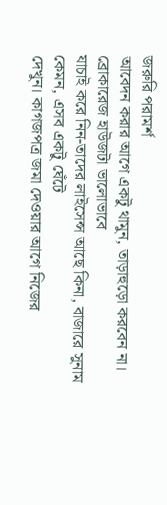জরুরি পরামর্শ
আবেদন করার আগে একটু থামুন, তাড়াহুড়ো করবেন না। ব্রোকারেজ হাউজটা ভালোভাবে
যাচাই করে নিন-তাদের লাইসেন্স আছে কিনা, বাজারে সুনাম কেমন, এসব একটু ঘেঁটে
দেখুন। কাগজপত্র জমা দেওয়ার আগে নিজের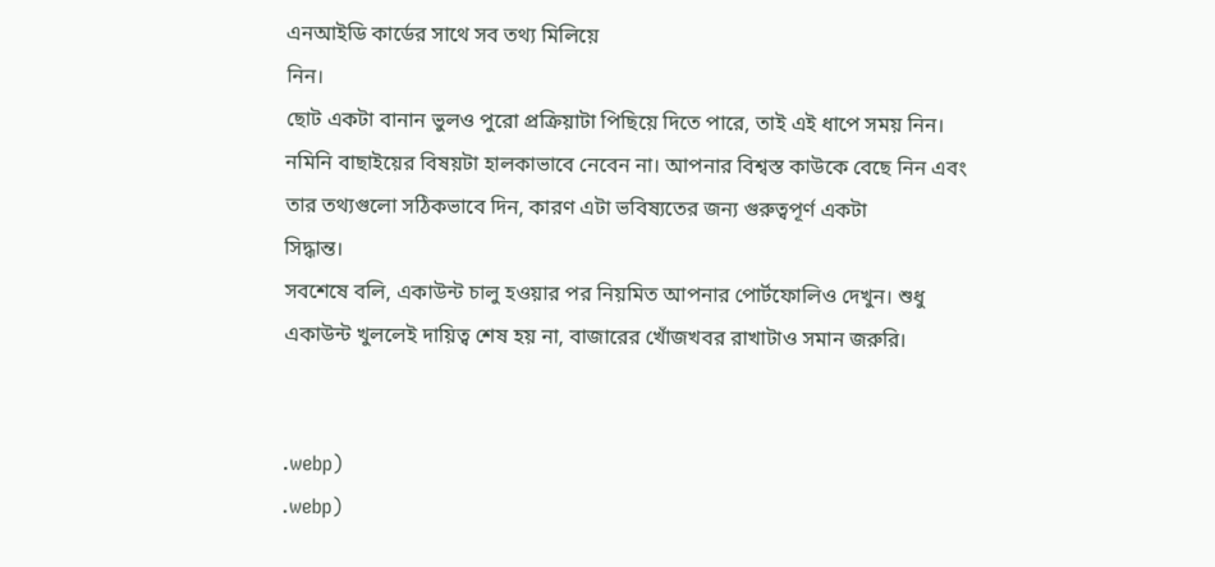এনআইডি কার্ডের সাথে সব তথ্য মিলিয়ে
নিন।
ছোট একটা বানান ভুলও পুরো প্রক্রিয়াটা পিছিয়ে দিতে পারে, তাই এই ধাপে সময় নিন।
নমিনি বাছাইয়ের বিষয়টা হালকাভাবে নেবেন না। আপনার বিশ্বস্ত কাউকে বেছে নিন এবং
তার তথ্যগুলো সঠিকভাবে দিন, কারণ এটা ভবিষ্যতের জন্য গুরুত্বপূর্ণ একটা
সিদ্ধান্ত।
সবশেষে বলি, একাউন্ট চালু হওয়ার পর নিয়মিত আপনার পোর্টফোলিও দেখুন। শুধু
একাউন্ট খুললেই দায়িত্ব শেষ হয় না, বাজারের খোঁজখবর রাখাটাও সমান জরুরি।


.webp)
.webp)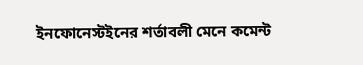ইনফোনেস্টইনের শর্তাবলী মেনে কমেন্ট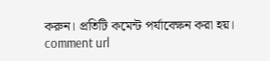করুন। প্রতিটি কমেন্ট পর্যাবেক্ষন করা হয়।
comment url